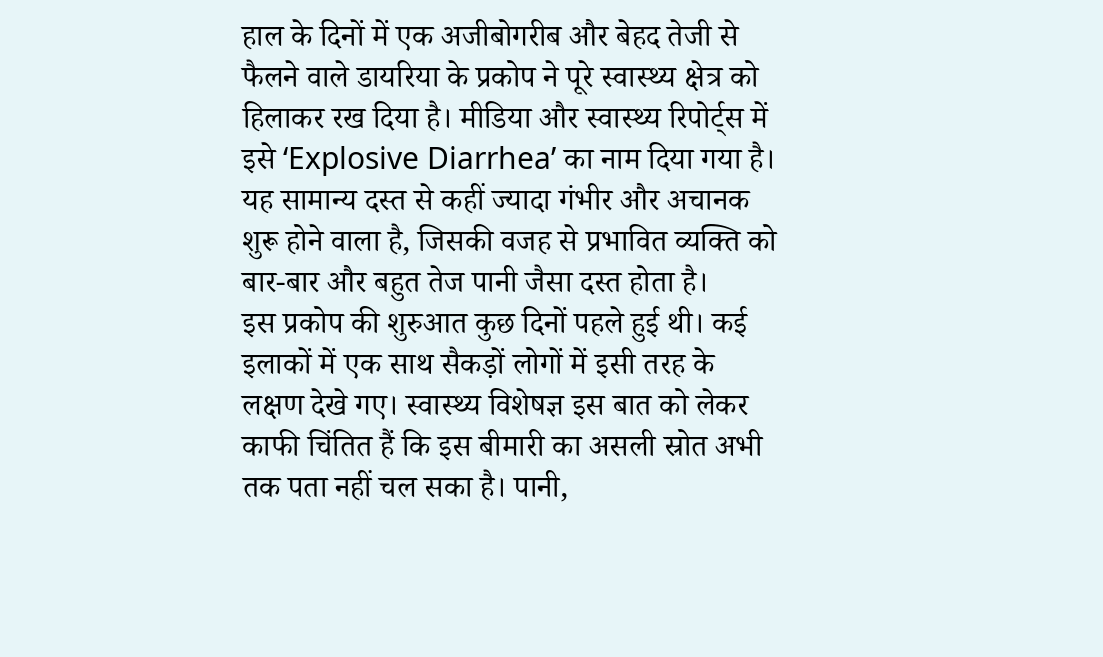हाल के दिनों में एक अजीबोगरीब और बेहद तेजी से फैलने वाले डायरिया के प्रकोप ने पूरे स्वास्थ्य क्षेत्र को हिलाकर रख दिया है। मीडिया और स्वास्थ्य रिपोर्ट्स में इसे ‘Explosive Diarrhea’ का नाम दिया गया है। यह सामान्य दस्त से कहीं ज्यादा गंभीर और अचानक शुरू होने वाला है, जिसकी वजह से प्रभावित व्यक्ति को बार-बार और बहुत तेज पानी जैसा दस्त होता है।
इस प्रकोप की शुरुआत कुछ दिनों पहले हुई थी। कई इलाकों में एक साथ सैकड़ों लोगों में इसी तरह के लक्षण देखे गए। स्वास्थ्य विशेषज्ञ इस बात को लेकर काफी चिंतित हैं कि इस बीमारी का असली स्रोत अभी तक पता नहीं चल सका है। पानी,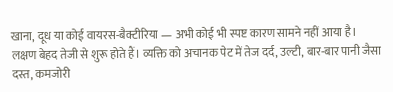खाना, दूध या कोई वायरस-बैक्टीरिया — अभी कोई भी स्पष्ट कारण सामने नहीं आया है।
लक्षण बेहद तेजी से शुरू होते हैं। व्यक्ति को अचानक पेट में तेज दर्द, उल्टी, बार-बार पानी जैसा दस्त, कमजोरी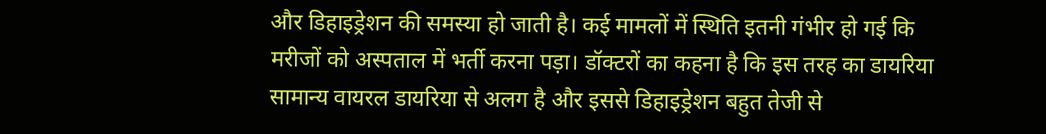और डिहाइड्रेशन की समस्या हो जाती है। कई मामलों में स्थिति इतनी गंभीर हो गई कि मरीजों को अस्पताल में भर्ती करना पड़ा। डॉक्टरों का कहना है कि इस तरह का डायरिया सामान्य वायरल डायरिया से अलग है और इससे डिहाइड्रेशन बहुत तेजी से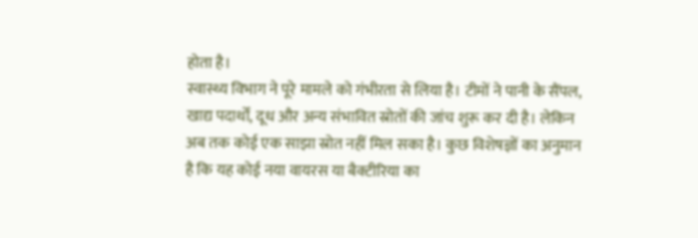होता है।
स्वास्थ्य विभाग ने पूरे मामले को गंभीरता से लिया है। टीमों ने पानी के सैंपल, खाद्य पदार्थों, दूध और अन्य संभावित स्रोतों की जांच शुरू कर दी है। लेकिन अब तक कोई एक साझा स्रोत नहीं मिल सका है। कुछ विशेषज्ञों का अनुमान है कि यह कोई नया वायरस या बैक्टीरिया का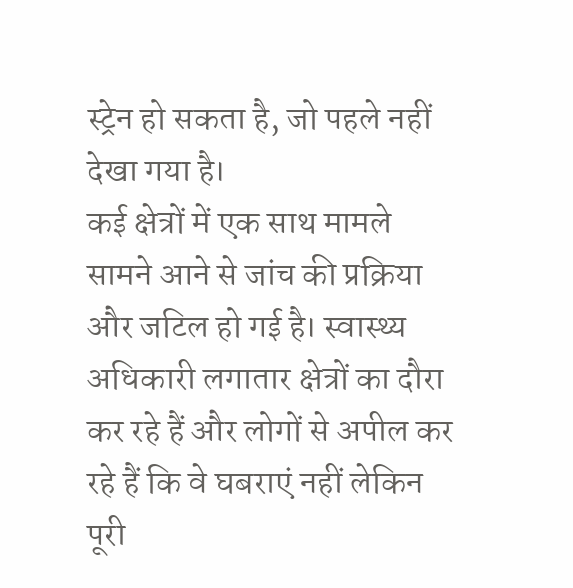स्ट्रेन हो सकता है, जो पहले नहीं देखा गया है।
कई क्षेत्रों में एक साथ मामले सामने आने से जांच की प्रक्रिया और जटिल हो गई है। स्वास्थ्य अधिकारी लगातार क्षेत्रों का दौरा कर रहे हैं और लोगों से अपील कर रहे हैं कि वे घबराएं नहीं लेकिन पूरी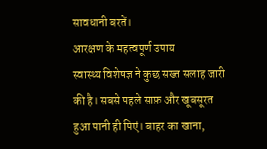सावधानी बरतें।
आरक्षण के महत्वपूर्ण उपाय
स्वास्थ्य विशेषज्ञ ने कुछ सख्त सलाह जारी की है। सबसे पहले साफ़ और खूबसूरत हुआ पानी ही पिएं। बाहर का खाना,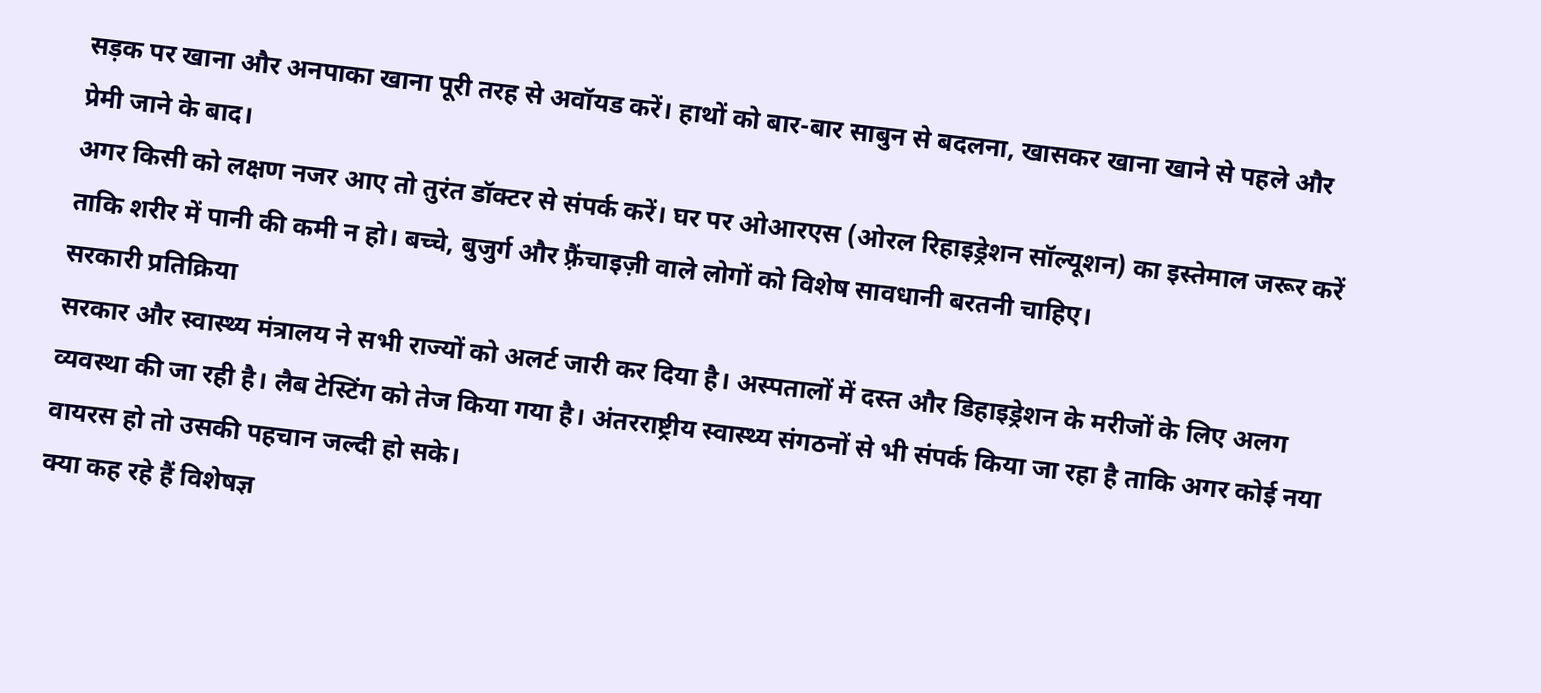सड़क पर खाना और अनपाका खाना पूरी तरह से अवॉयड करें। हाथों को बार-बार साबुन से बदलना, खासकर खाना खाने से पहले और प्रेमी जाने के बाद।
अगर किसी को लक्षण नजर आए तो तुरंत डॉक्टर से संपर्क करें। घर पर ओआरएस (ओरल रिहाइड्रेशन सॉल्यूशन) का इस्तेमाल जरूर करें ताकि शरीर में पानी की कमी न हो। बच्चे, बुजुर्ग और फ़्रैंचाइज़ी वाले लोगों को विशेष सावधानी बरतनी चाहिए।
सरकारी प्रतिक्रिया
सरकार और स्वास्थ्य मंत्रालय ने सभी राज्यों को अलर्ट जारी कर दिया है। अस्पतालों में दस्त और डिहाइड्रेशन के मरीजों के लिए अलग व्यवस्था की जा रही है। लैब टेस्टिंग को तेज किया गया है। अंतरराष्ट्रीय स्वास्थ्य संगठनों से भी संपर्क किया जा रहा है ताकि अगर कोई नया वायरस हो तो उसकी पहचान जल्दी हो सके।
क्या कह रहे हैं विशेषज्ञ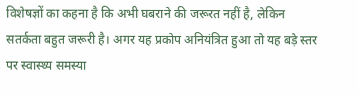विशेषज्ञों का कहना है कि अभी घबराने की जरूरत नहीं है, लेकिन सतर्कता बहुत जरूरी है। अगर यह प्रकोप अनियंत्रित हुआ तो यह बड़े स्तर पर स्वास्थ्य समस्या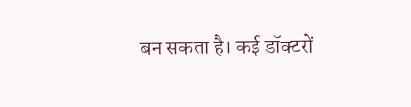बन सकता है। कई डॉक्टरों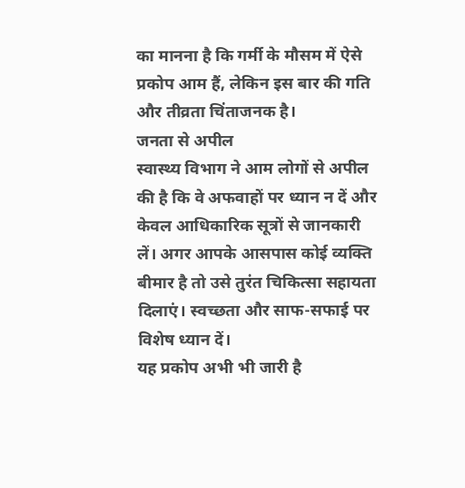का मानना है कि गर्मी के मौसम में ऐसे प्रकोप आम हैं, लेकिन इस बार की गति और तीव्रता चिंताजनक है।
जनता से अपील
स्वास्थ्य विभाग ने आम लोगों से अपील की है कि वे अफवाहों पर ध्यान न दें और केवल आधिकारिक सूत्रों से जानकारी लें। अगर आपके आसपास कोई व्यक्ति बीमार है तो उसे तुरंत चिकित्सा सहायता दिलाएं। स्वच्छता और साफ-सफाई पर विशेष ध्यान दें।
यह प्रकोप अभी भी जारी है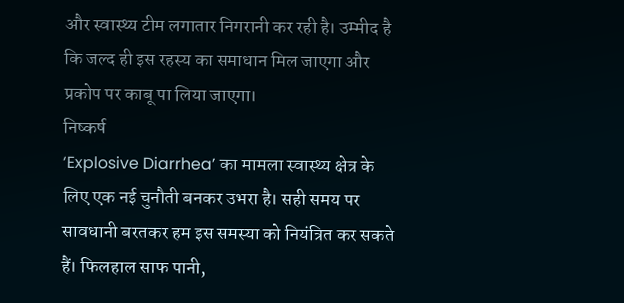और स्वास्थ्य टीम लगातार निगरानी कर रही है। उम्मीद है कि जल्द ही इस रहस्य का समाधान मिल जाएगा और प्रकोप पर काबू पा लिया जाएगा।
निष्कर्ष
‘Explosive Diarrhea’ का मामला स्वास्थ्य क्षेत्र के लिए एक नई चुनौती बनकर उभरा है। सही समय पर सावधानी बरतकर हम इस समस्या को नियंत्रित कर सकते हैं। फिलहाल साफ पानी,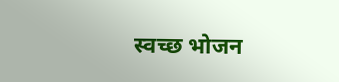स्वच्छ भोजन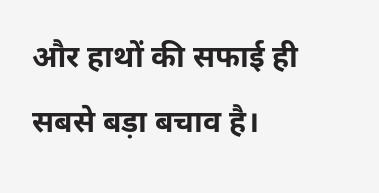और हाथों की सफाई ही सबसे बड़ा बचाव है।